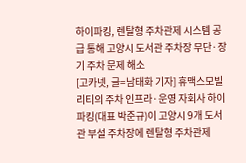하이파킹, 렌탈형 주차관제 시스템 공급 통해 고양시 도서관 주차장 무단·장기 주차 문제 해소
[고카넷, 글=남태화 기자] 휴맥스모빌리티의 주차 인프라·운영 자회사 하이파킹(대표 박준규)이 고양시 9개 도서관 부설 주차장에 렌탈형 주차관제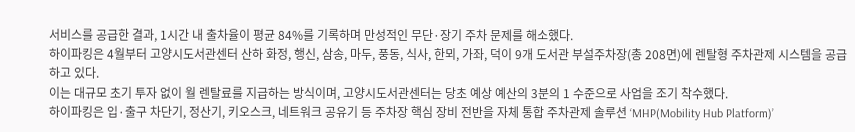서비스를 공급한 결과, 1시간 내 출차율이 평균 84%를 기록하며 만성적인 무단·장기 주차 문제를 해소했다.
하이파킹은 4월부터 고양시도서관센터 산하 화정, 행신, 삼송, 마두, 풍동, 식사, 한뫼, 가좌, 덕이 9개 도서관 부설주차장(총 208면)에 렌탈형 주차관제 시스템을 공급하고 있다.
이는 대규모 초기 투자 없이 월 렌탈료를 지급하는 방식이며, 고양시도서관센터는 당초 예상 예산의 3분의 1 수준으로 사업을 조기 착수했다.
하이파킹은 입·출구 차단기, 정산기, 키오스크, 네트워크 공유기 등 주차장 핵심 장비 전반을 자체 통합 주차관제 솔루션 ‘MHP(Mobility Hub Platform)’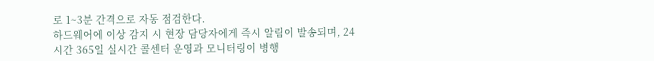로 1~3분 간격으로 자동 점검한다.
하드웨어에 이상 감지 시 현장 담당자에게 즉시 알림이 발송되며, 24시간 365일 실시간 콜센터 운영과 모니터링이 병행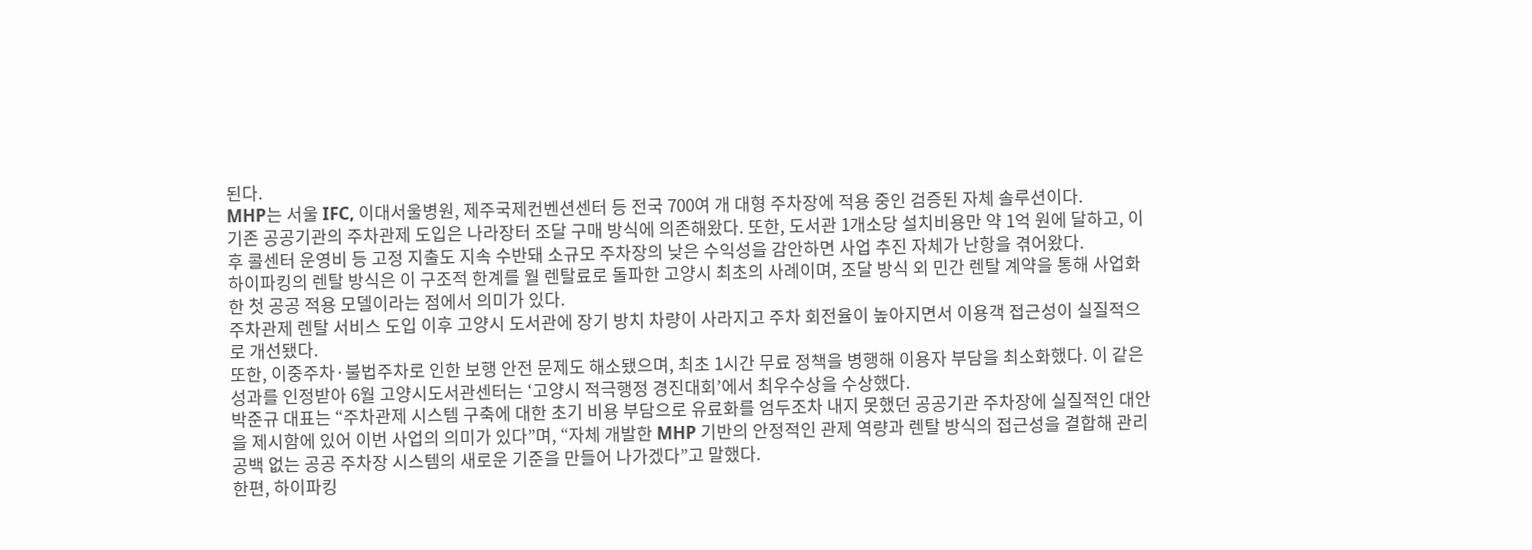된다.
MHP는 서울 IFC, 이대서울병원, 제주국제컨벤션센터 등 전국 700여 개 대형 주차장에 적용 중인 검증된 자체 솔루션이다.
기존 공공기관의 주차관제 도입은 나라장터 조달 구매 방식에 의존해왔다. 또한, 도서관 1개소당 설치비용만 약 1억 원에 달하고, 이후 콜센터 운영비 등 고정 지출도 지속 수반돼 소규모 주차장의 낮은 수익성을 감안하면 사업 추진 자체가 난항을 겪어왔다.
하이파킹의 렌탈 방식은 이 구조적 한계를 월 렌탈료로 돌파한 고양시 최초의 사례이며, 조달 방식 외 민간 렌탈 계약을 통해 사업화한 첫 공공 적용 모델이라는 점에서 의미가 있다.
주차관제 렌탈 서비스 도입 이후 고양시 도서관에 장기 방치 차량이 사라지고 주차 회전율이 높아지면서 이용객 접근성이 실질적으로 개선됐다.
또한, 이중주차·불법주차로 인한 보행 안전 문제도 해소됐으며, 최초 1시간 무료 정책을 병행해 이용자 부담을 최소화했다. 이 같은 성과를 인정받아 6월 고양시도서관센터는 ‘고양시 적극행정 경진대회’에서 최우수상을 수상했다.
박준규 대표는 “주차관제 시스템 구축에 대한 초기 비용 부담으로 유료화를 엄두조차 내지 못했던 공공기관 주차장에 실질적인 대안을 제시함에 있어 이번 사업의 의미가 있다”며, “자체 개발한 MHP 기반의 안정적인 관제 역량과 렌탈 방식의 접근성을 결합해 관리 공백 없는 공공 주차장 시스템의 새로운 기준을 만들어 나가겠다”고 말했다.
한편, 하이파킹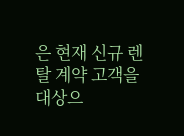은 현재 신규 렌탈 계약 고객을 대상으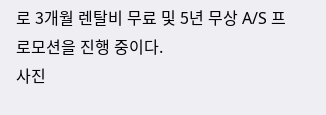로 3개월 렌탈비 무료 및 5년 무상 A/S 프로모션을 진행 중이다.
사진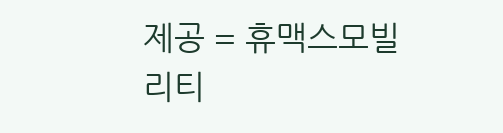제공 = 휴맥스모빌리티